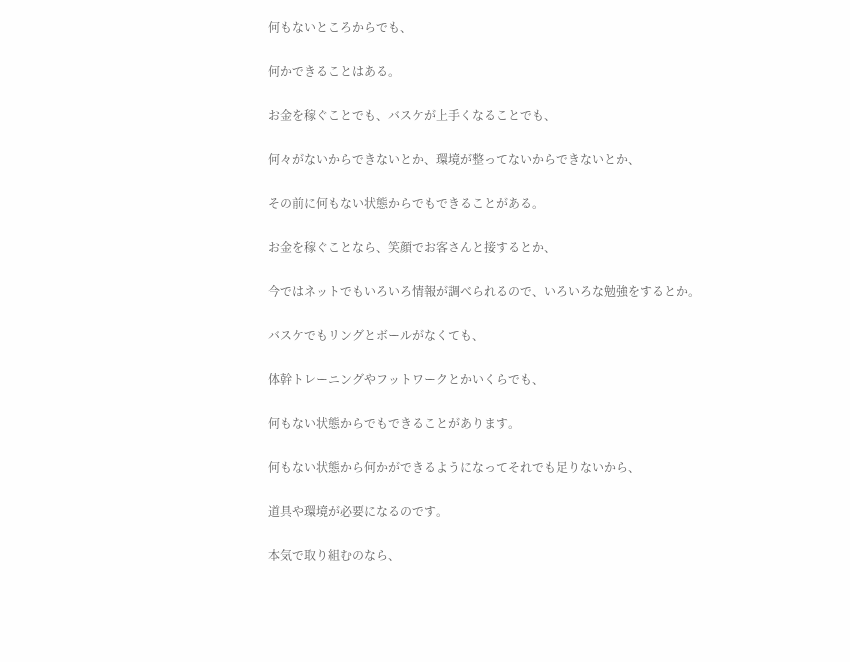何もないところからでも、

何かできることはある。

お金を稼ぐことでも、バスケが上手くなることでも、

何々がないからできないとか、環境が整ってないからできないとか、

その前に何もない状態からでもできることがある。

お金を稼ぐことなら、笑顔でお客さんと接するとか、

今ではネットでもいろいろ情報が調べられるので、いろいろな勉強をするとか。

バスケでもリングとボールがなくても、

体幹トレーニングやフットワークとかいくらでも、

何もない状態からでもできることがあります。

何もない状態から何かができるようになってそれでも足りないから、

道具や環境が必要になるのです。

本気で取り組むのなら、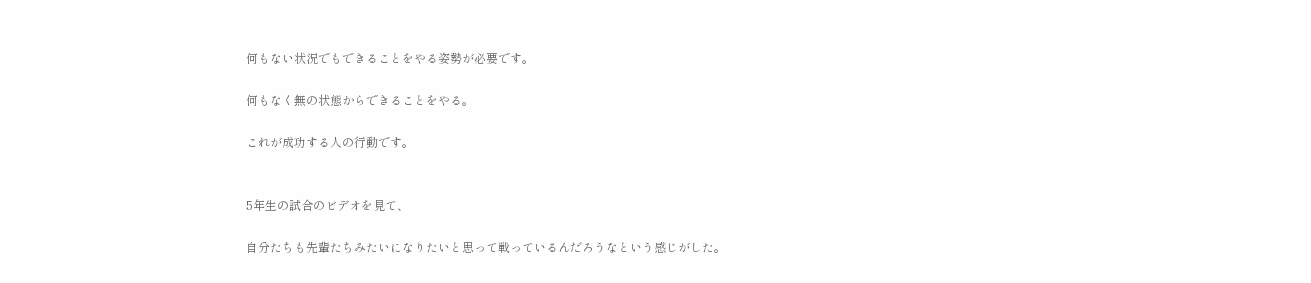何もない状況でもできることをやる姿勢が必要です。

何もなく無の状態からできることをやる。

これが成功する人の行動です。


5年生の試合のビデオを見て、

自分たちも先輩たちみたいになりたいと思って戦っているんだろうなという感じがした。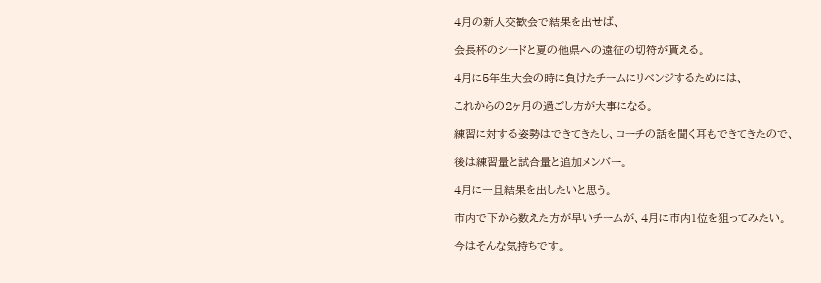4月の新人交歓会で結果を出せば、

会長杯のシードと夏の他県への遠征の切符が貰える。

4月に5年生大会の時に負けたチームにリベンジするためには、

これからの2ヶ月の過ごし方が大事になる。

練習に対する姿勢はできてきたし、コーチの話を聞く耳もできてきたので、

後は練習量と試合量と追加メンバー。

4月に一旦結果を出したいと思う。

市内で下から数えた方が早いチームが、4月に市内1位を狙ってみたい。

今はそんな気持ちです。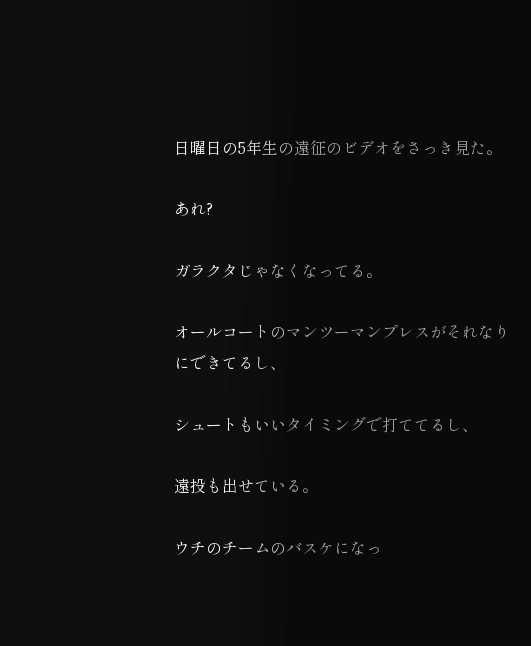日曜日の5年生の遠征のビデオをさっき見た。

あれ?

ガラクタじゃなくなってる。

オールコートのマンツーマンプレスがそれなりにできてるし、

シュートもいいタイミングで打ててるし、

遠投も出せている。

ウチのチームのバスケになっ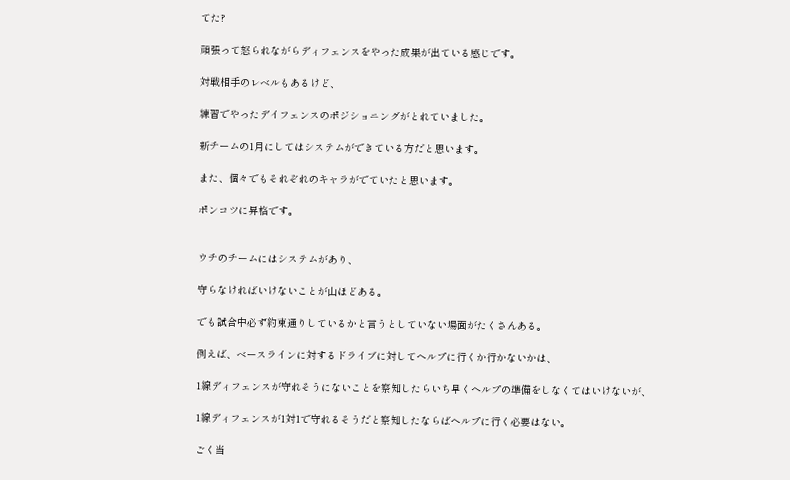てた?

頑張って怒られながらディフェンスをやった成果が出ている感じです。

対戦相手のレベルもあるけど、

練習でやったデイフェンスのポジショニングがとれていました。

新チームの1月にしてはシステムができている方だと思います。

また、個々でもそれぞれのキャラがでていたと思います。

ポンコツに昇格です。


ウチのチームにはシステムがあり、

守らなければいけないことが山ほどある。

でも試合中必ず約束通りしているかと言うとしていない場面がたくさんある。

例えば、ベースラインに対するドライブに対してヘルプに行くか行かないかは、

1線ディフェンスが守れそうにないことを察知したらいち早くヘルプの準備をしなくてはいけないが、

1線ディフェンスが1対1で守れるそうだと察知したならばヘルプに行く必要はない。

ごく当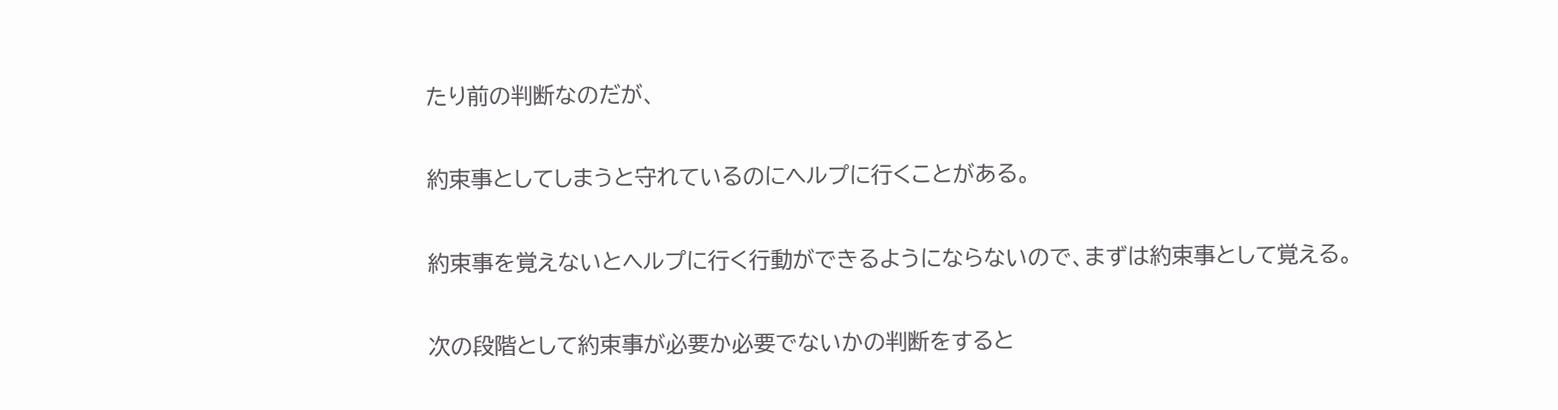たり前の判断なのだが、

約束事としてしまうと守れているのにヘルプに行くことがある。

約束事を覚えないとヘルプに行く行動ができるようにならないので、まずは約束事として覚える。

次の段階として約束事が必要か必要でないかの判断をすると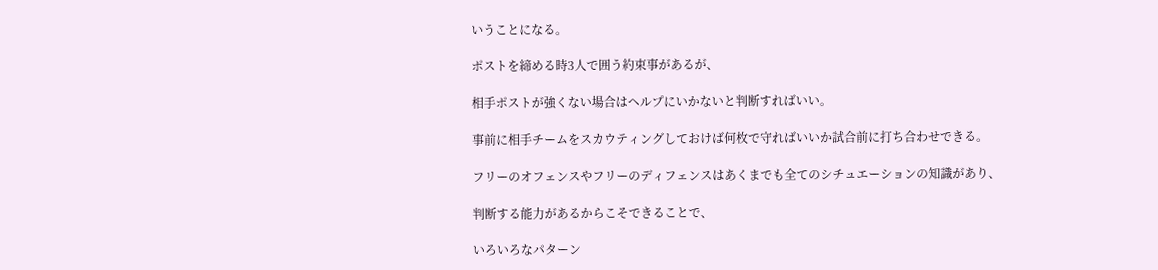いうことになる。

ポストを締める時3人で囲う約束事があるが、

相手ポストが強くない場合はヘルプにいかないと判断すればいい。

事前に相手チームをスカウティングしておけば何枚で守ればいいか試合前に打ち合わせできる。

フリーのオフェンスやフリーのディフェンスはあくまでも全てのシチュエーションの知識があり、

判断する能力があるからこそできることで、

いろいろなパターン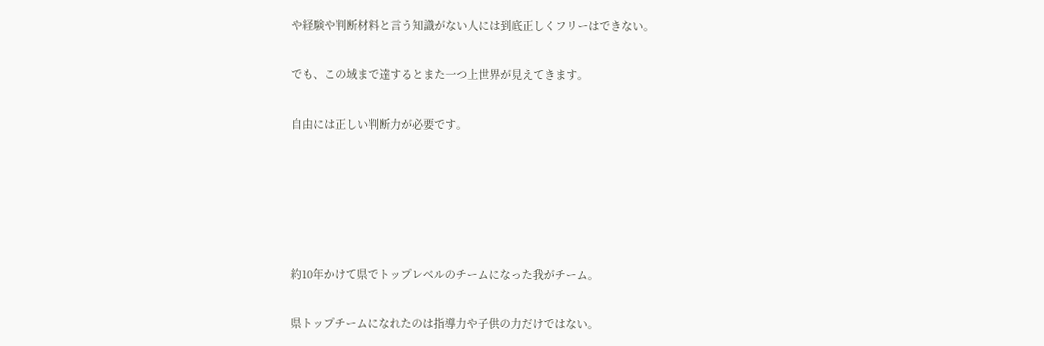や経験や判断材料と言う知識がない人には到底正しくフリーはできない。

でも、この域まで達するとまた一つ上世界が見えてきます。

自由には正しい判断力が必要です。





約10年かけて県でトップレベルのチームになった我がチーム。

県トップチームになれたのは指導力や子供の力だけではない。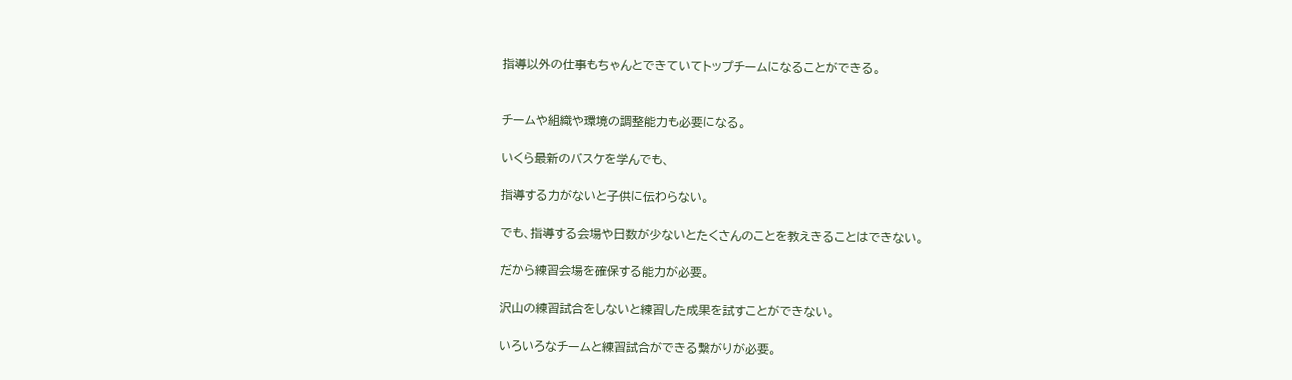指導以外の仕事もちゃんとできていてトップチームになることができる。


チームや組織や環境の調整能力も必要になる。

いくら最新のバスケを学んでも、

指導する力がないと子供に伝わらない。

でも、指導する会場や日数が少ないとたくさんのことを教えきることはできない。

だから練習会場を確保する能力が必要。

沢山の練習試合をしないと練習した成果を試すことができない。

いろいろなチームと練習試合ができる繋がりが必要。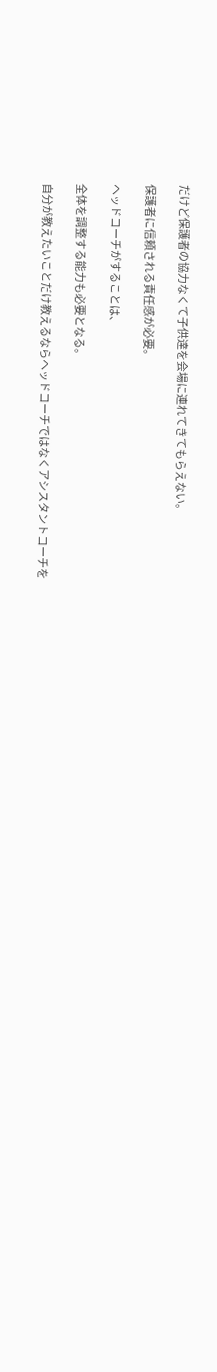だけど保護者の協力なくて子供達を会場に連れてきてもらえない。

保護者に信頼される責任感が必要。

ヘッドコーチがすることは、

全体を調整する能力も必要となる。

自分が教えたいことだけ教えるならヘッドコーチではなくアシスタントコーチを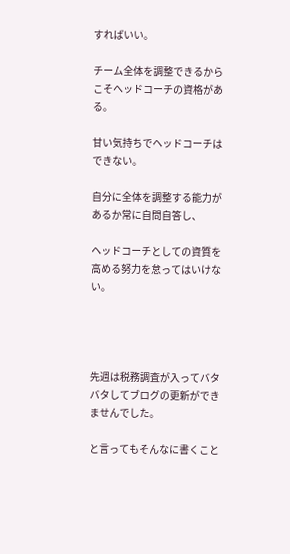すればいい。

チーム全体を調整できるからこそへッドコーチの資格がある。

甘い気持ちでヘッドコーチはできない。

自分に全体を調整する能力があるか常に自問自答し、

ヘッドコーチとしての資質を高める努力を怠ってはいけない。




先週は税務調査が入ってバタバタしてブログの更新ができませんでした。

と言ってもそんなに書くこと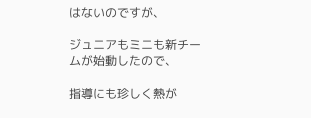はないのですが、

ジュニアもミニも新チームが始動したので、

指導にも珍しく熱が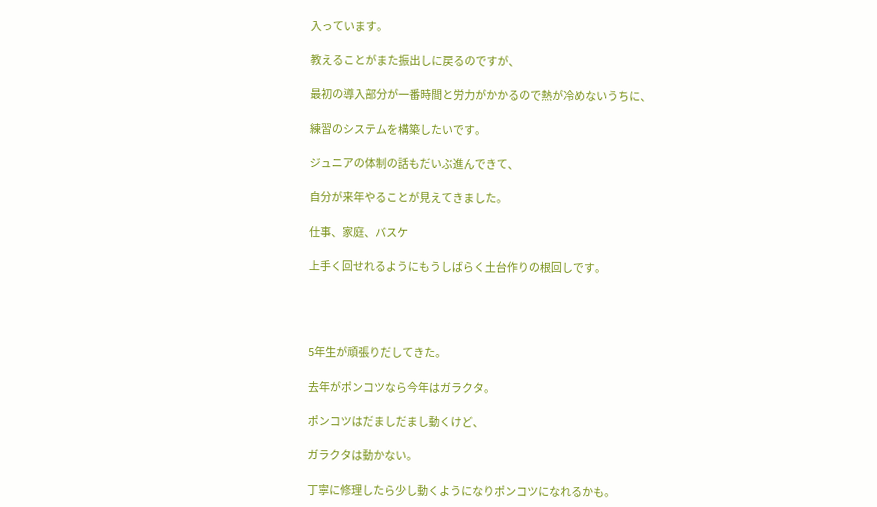入っています。

教えることがまた振出しに戻るのですが、

最初の導入部分が一番時間と労力がかかるので熱が冷めないうちに、

練習のシステムを構築したいです。

ジュニアの体制の話もだいぶ進んできて、

自分が来年やることが見えてきました。

仕事、家庭、バスケ

上手く回せれるようにもうしばらく土台作りの根回しです。




5年生が頑張りだしてきた。

去年がポンコツなら今年はガラクタ。

ポンコツはだましだまし動くけど、

ガラクタは動かない。

丁寧に修理したら少し動くようになりポンコツになれるかも。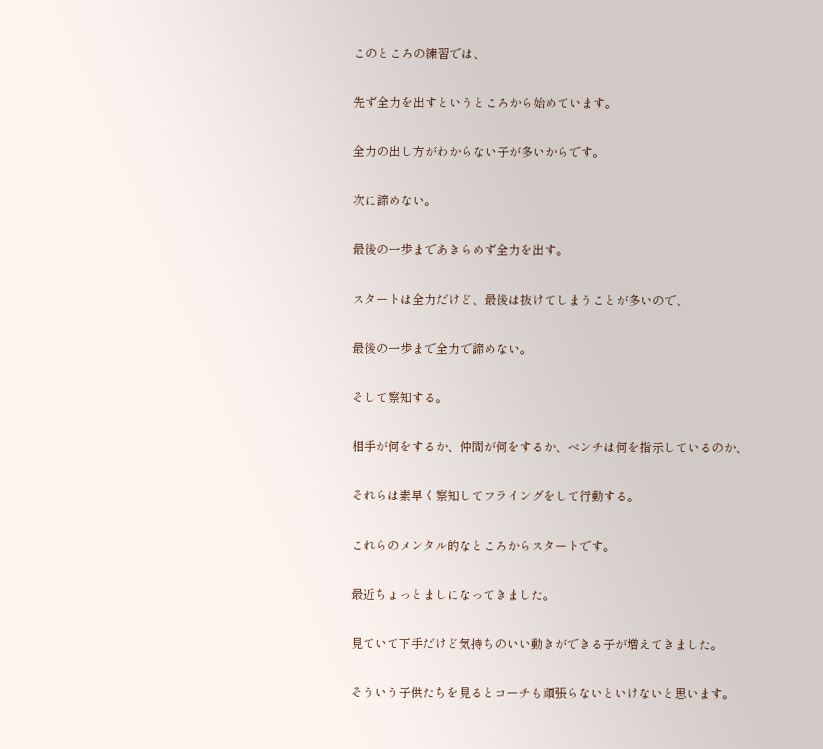このところの練習では、

先ず全力を出すというところから始めています。

全力の出し方がわからない子が多いからです。

次に諦めない。

最後の一歩まであきらめず全力を出す。

スタートは全力だけど、最後は抜けてしまうことが多いので、

最後の一歩まで全力で諦めない。

そして察知する。

相手が何をするか、仲間が何をするか、ベンチは何を指示しているのか、

それらは素早く察知してフライングをして行動する。

これらのメンタル的なところからスタートです。

最近ちょっとましになってきました。

見ていて下手だけど気持ちのいい動きができる子が増えてきました。

そういう子供たちを見るとコーチも頑張らないといけないと思います。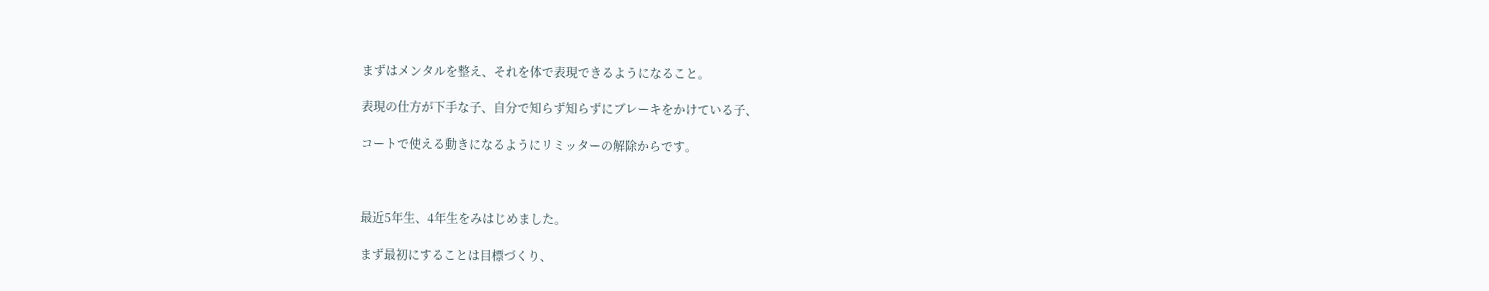まずはメンタルを整え、それを体で表現できるようになること。

表現の仕方が下手な子、自分で知らず知らずにブレーキをかけている子、

コートで使える動きになるようにリミッターの解除からです。



最近5年生、4年生をみはじめました。

まず最初にすることは目標づくり、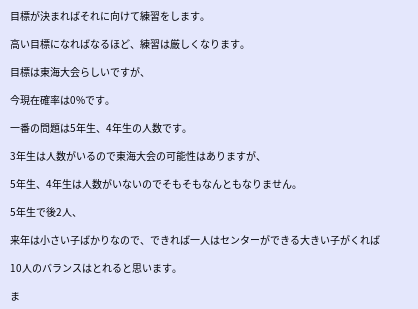目標が決まればそれに向けて練習をします。

高い目標になればなるほど、練習は厳しくなります。

目標は東海大会らしいですが、

今現在確率は0%です。

一番の問題は5年生、4年生の人数です。

3年生は人数がいるので東海大会の可能性はありますが、

5年生、4年生は人数がいないのでそもそもなんともなりません。

5年生で後2人、

来年は小さい子ばかりなので、できれば一人はセンターができる大きい子がくれば

10人のバランスはとれると思います。

ま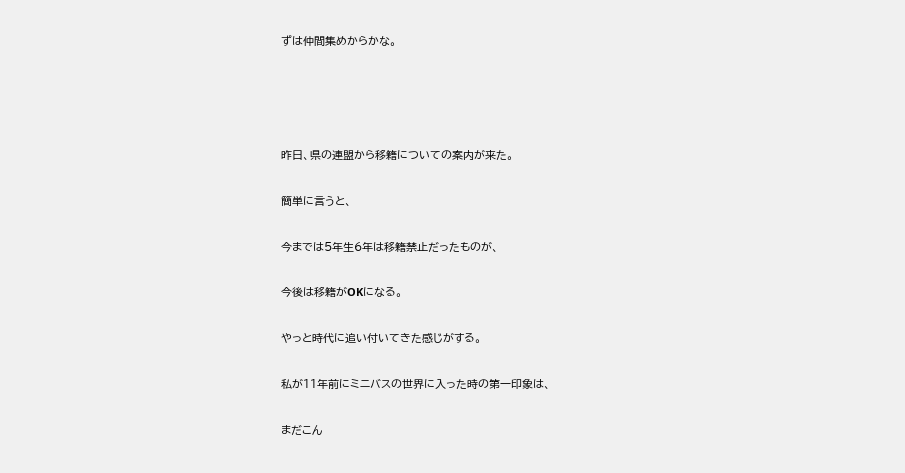ずは仲間集めからかな。




昨日、県の連盟から移籍についての案内が来た。

簡単に言うと、

今までは5年生6年は移籍禁止だったものが、

今後は移籍がOKになる。

やっと時代に追い付いてきた感じがする。

私が11年前にミニバスの世界に入った時の第一印象は、

まだこん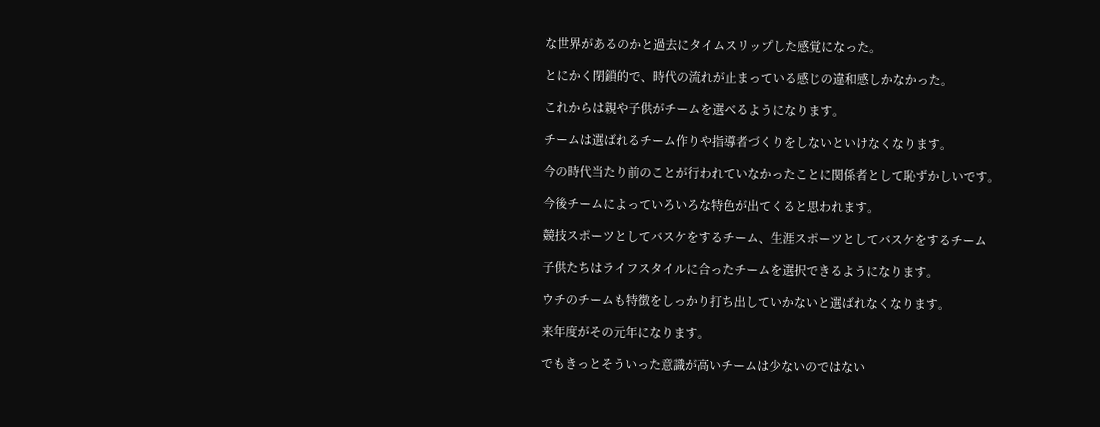な世界があるのかと過去にタイムスリップした感覚になった。

とにかく閉鎖的で、時代の流れが止まっている感じの違和感しかなかった。

これからは親や子供がチームを選べるようになります。

チームは選ばれるチーム作りや指導者づくりをしないといけなくなります。

今の時代当たり前のことが行われていなかったことに関係者として恥ずかしいです。

今後チームによっていろいろな特色が出てくると思われます。

競技スポーツとしてバスケをするチーム、生涯スポーツとしてバスケをするチーム

子供たちはライフスタイルに合ったチームを選択できるようになります。

ウチのチームも特徴をしっかり打ち出していかないと選ばれなくなります。

来年度がその元年になります。

でもきっとそういった意識が高いチームは少ないのではない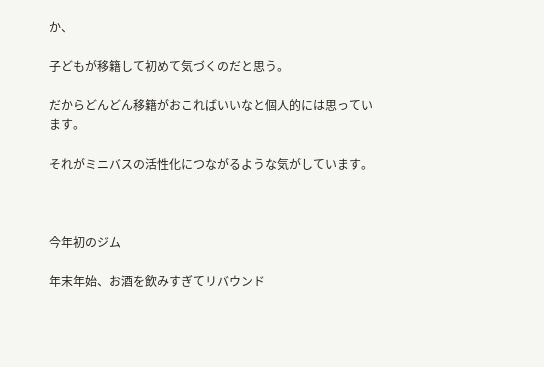か、

子どもが移籍して初めて気づくのだと思う。

だからどんどん移籍がおこればいいなと個人的には思っています。

それがミニバスの活性化につながるような気がしています。



今年初のジム

年末年始、お酒を飲みすぎてリバウンド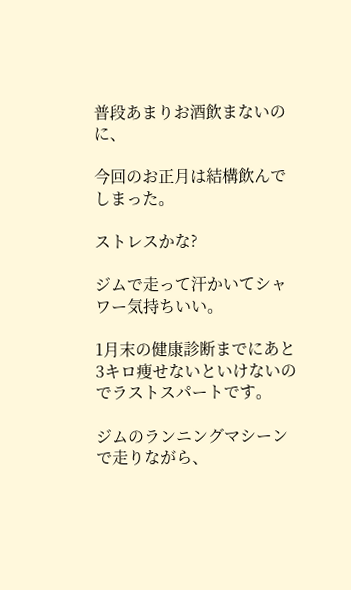普段あまりお酒飲まないのに、

今回のお正月は結構飲んでしまった。

ストレスかな?

ジムで走って汗かいてシャワー気持ちいい。

1月末の健康診断までにあと3キロ痩せないといけないのでラストスパートです。

ジムのランニングマシーンで走りながら、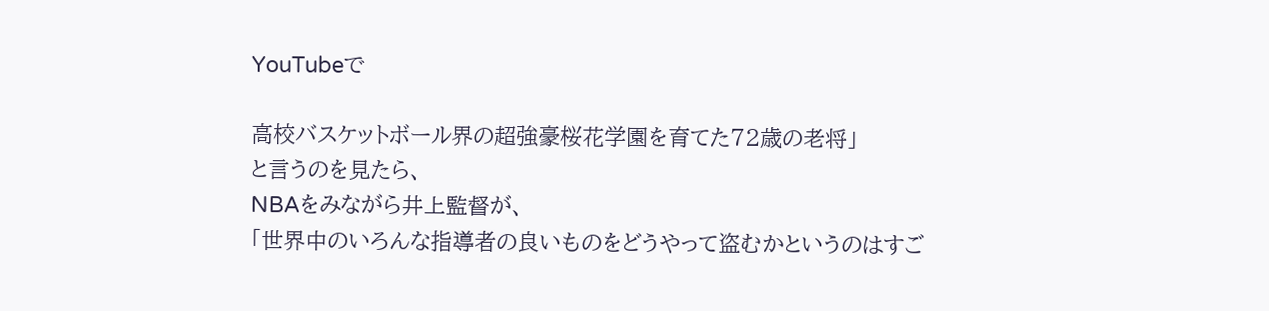YouTubeで

高校バスケットボール界の超強豪桜花学園を育てた72歳の老将」
と言うのを見たら、
NBAをみながら井上監督が、
「世界中のいろんな指導者の良いものをどうやって盗むかというのはすご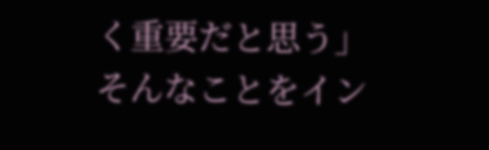く重要だと思う」
そんなことをイン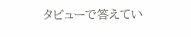タビューで答えてい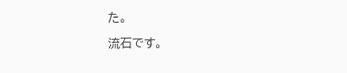た。

流石です。